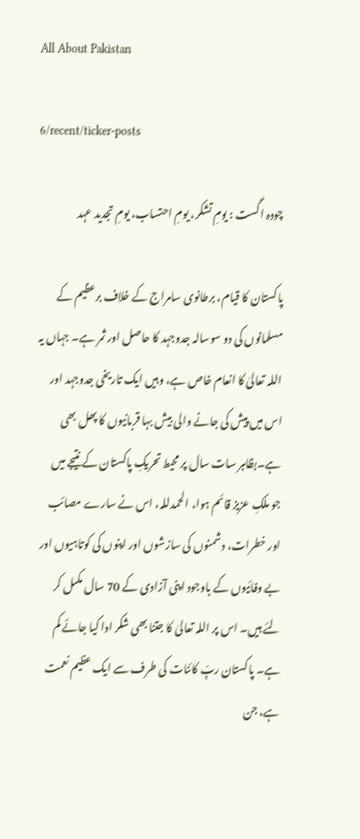All About Pakistan

6/recent/ticker-posts

چودہ اگست : یومِ تشکر، یومِ احتساب، یومِ تجدید عہد

پاکستان کا قیام، برطانوی سامراج کے خلاف برعظیم کے مسلمانوں کی دو سوسالہ جدوجہد کا حاصل اور ثمر ہے۔ جہاں یہ اللہ تعالیٰ کا انعام خاص ہے، وہیں ایک تاریخی جدوجہد اور اس میں پیش کی جانے والی بیش بہا قربانیوں کا پھل بھی ہے۔بظاہر سات سال پر محیط تحریکِ پاکستان کے نتیجے میں جو ملکِ عزیز قائم ہوا، الحمدللہ، اس نے سارے مصائب اور خطرات، دشمنوں کی سازشوں اور اپنوں کی کوتاہیوں اور بے وفائیوں کے باوجود اپنی آزادی کے 70 سال مکمل کر لئے ہیں۔ اس پر اللہ تعالیٰ کا جتنا بھی شکر ادا کیا جائے کم ہے۔ پاکستان ربِّ کائنات کی طرف سے ایک عظیم نعمت ہے، جن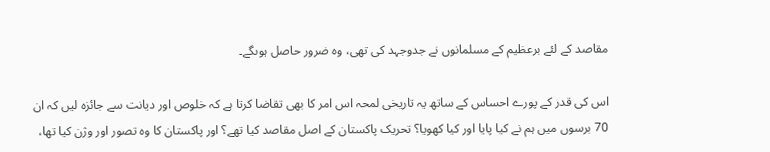مقاصد کے لئے برعظیم کے مسلمانوں نے جدوجہد کی تھی، وہ ضرور حاصل ہوںگے۔

اس کی قدر کے پورے احساس کے ساتھ یہ تاریخی لمحہ اس امر کا بھی تقاضا کرتا ہے کہ خلوص اور دیانت سے جائزہ لیں کہ ان 70 برسوں میں ہم نے کیا پایا اور کیا کھویا؟ تحریک پاکستان کے اصل مقاصد کیا تھے؟ اور پاکستان کا وہ تصور اور وژن کیا تھا،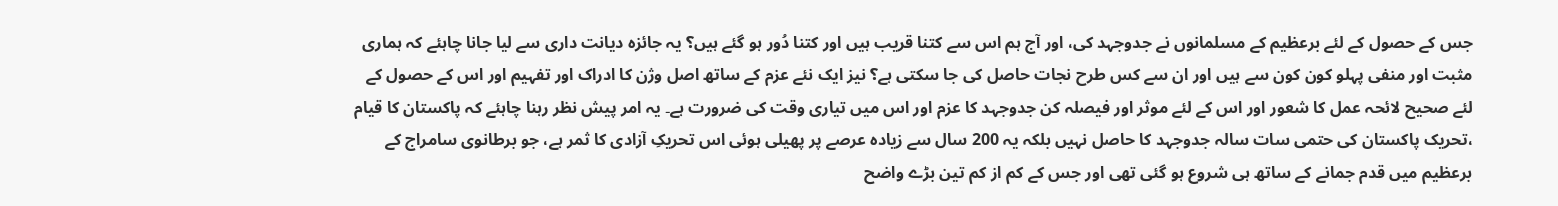جس کے حصول کے لئے برعظیم کے مسلمانوں نے جدوجہد کی، اور آج ہم اس سے کتنا قریب ہیں اور کتنا دُور ہو گئے ہیں؟ یہ جائزہ دیانت داری سے لیا جانا چاہئے کہ ہماری مثبت اور منفی پہلو کون کون سے ہیں اور ان سے کس طرح نجات حاصل کی جا سکتی ہے؟ نیز ایک نئے عزم کے ساتھ اصل وژن کا ادراک اور تفہیم اور اس کے حصول کے لئے صحیح لائحہ عمل کا شعور اور اس کے لئے موثر اور فیصلہ کن جدوجہد کا عزم اور اس میں تیاری وقت کی ضرورت ہے۔ یہ امر پیش نظر رہنا چاہئے کہ پاکستان کا قیام ،تحریک پاکستان کی حتمی سات سالہ جدوجہد کا حاصل نہیں بلکہ یہ 200 سال سے زیادہ عرصے پر پھیلی ہوئی اس تحریکِ آزادی کا ثمر ہے، جو برطانوی سامراج کے برعظیم میں قدم جمانے کے ساتھ ہی شروع ہو گئی تھی اور جس کے کم از کم تین بڑے واضح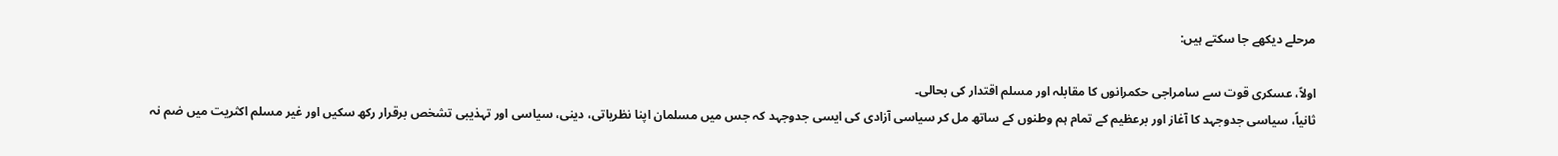مرحلے دیکھے جا سکتے ہیں:

اولاً، عسکری قوت سے سامراجی حکمرانوں کا مقابلہ اور مسلم اقتدار کی بحالی۔
ثانیاً، سیاسی جدوجہد کا آغاز اور برعظیم کے تمام ہم وطنوں کے ساتھ مل کر سیاسی آزادی کی ایسی جدوجہد کہ جس میں مسلمان اپنا نظریاتی، دینی، سیاسی اور تہذیبی تشخص برقرار رکھ سکیں اور غیر مسلم اکثریت میں ضم نہ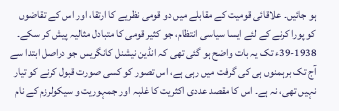ہو جائیں۔ علاقائی قومیت کے مقابلے میں دو قومی نظریے کا ارتقا، اور اس کے تقاضوں کو پورا کرنے کے لئے ایسا سیاسی انتظام، جو کثیر قومی کا متبادل مثالیہ پیش کر سکے۔ 1938-39ء تک یہ بات واضح ہو گئی تھی کہ انڈین نیشنل کانگریس جو دراصل ابتدا سے آج تک برہمنوں ہی کی گرفت میں رہی ہے، اس تصور کو کسی صورت قبول کرنے کو تیار نہیں تھی، نہ ہے۔ اس کا مقصد عددی اکثریت کا غلبہ اور جمہوریت و سیکولرزم کے نام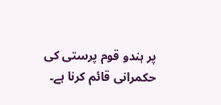پر ہندو قوم پرستی کی حکمرانی قائم کرنا ہے۔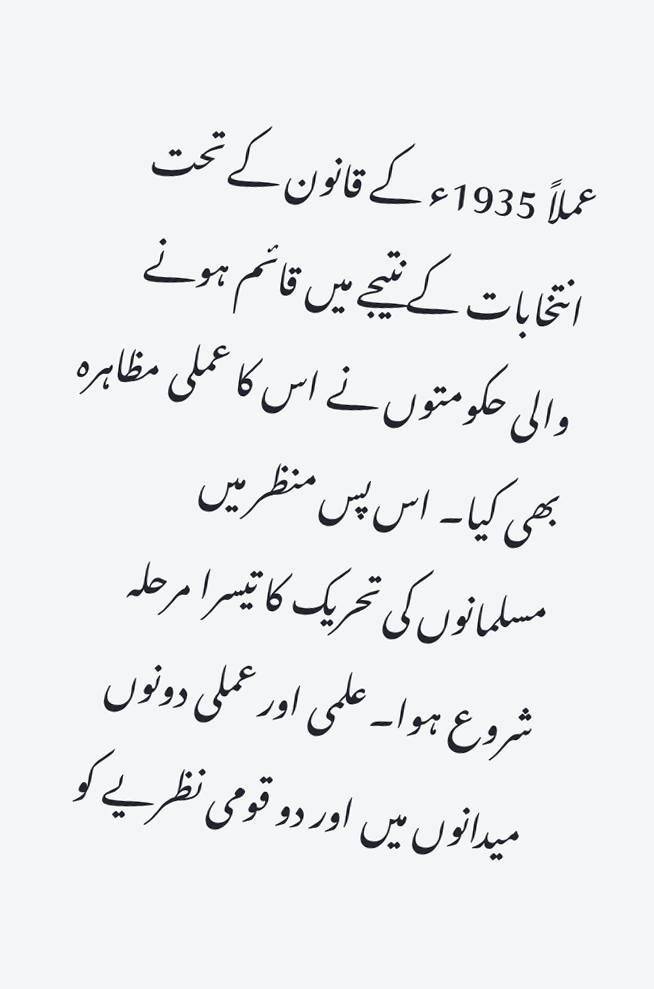عملاً 1935ء کے قانون کے تحت انتخابات کے نتیجے میں قائم ہونے والی حکومتوں نے اس کا عملی مظاہرہ بھی کیا۔ اس پس منظر میں مسلمانوں کی تحریک کا تیسرا مرحلہ شروع ہوا۔ علمی اور عملی دونوں میدانوں میں اور دو قومی نظریے کو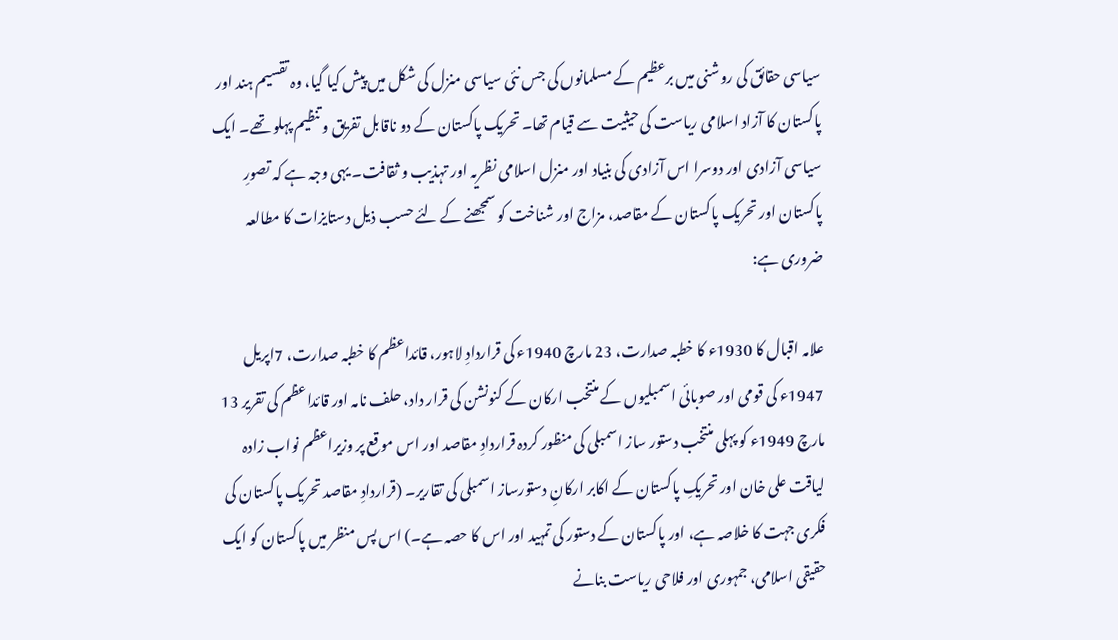سیاسی حقائق کی روشنی میں برعظیم کے مسلمانوں کی جس نئی سیاسی منزل کی شکل میں پیش کیا گیا، وہ تقسیم ہند اور پاکستان کا آزاد اسلامی ریاست کی حیثیت سے قیام تھا۔ تحریک پاکستان کے دو ناقابل تفریق و تنظیم پہلو تھے۔ ایک سیاسی آزادی اور دوسرا اس آزادی کی بنیاد اور منزل اسلامی نظریہ اور تہذیب و ثقافت۔ یہی وجہ ہے کہ تصورِ پاکستان اور تحریک پاکستان کے مقاصد، مزاج اور شناخت کو سمجھنے کے لئے حسب ذیل دستایزات کا مطالعہ ضروری ہے:

علامہ اقبال کا 1930ء کا خطبہ صدارت، 23 مارچ 1940ء کی قراردادِ لاہور، قائداعظم کا خطبہ صدارت، 7اپریل 1947ء کی قومی اور صوبائی اسمبلیوں کے منتخب ارکان کے کنونشن کی قرار داد، حلف نامہ اور قائداعظم کی تقریر 13 مارچ 1949ء کو پہلی منتخب دستور ساز اسمبلی کی منظور کردہ قراردادِ مقاصد اور اس موقع پر وزیراعظم نواب زادہ لیاقت علی خان اور تحریکِ پاکستان کے اکابر ارکانِ دستورساز اسمبلی کی تقاریر۔ (قراردادِ مقاصد تحریک پاکستان کی فکری جہت کا خلاصہ ہے، اور پاکستان کے دستور کی تمہید اور اس کا حصہ ہے۔) اس پس منظر میں پاکستان کو ایک حقیقی اسلامی، جمہوری اور فلاحی ریاست بنانے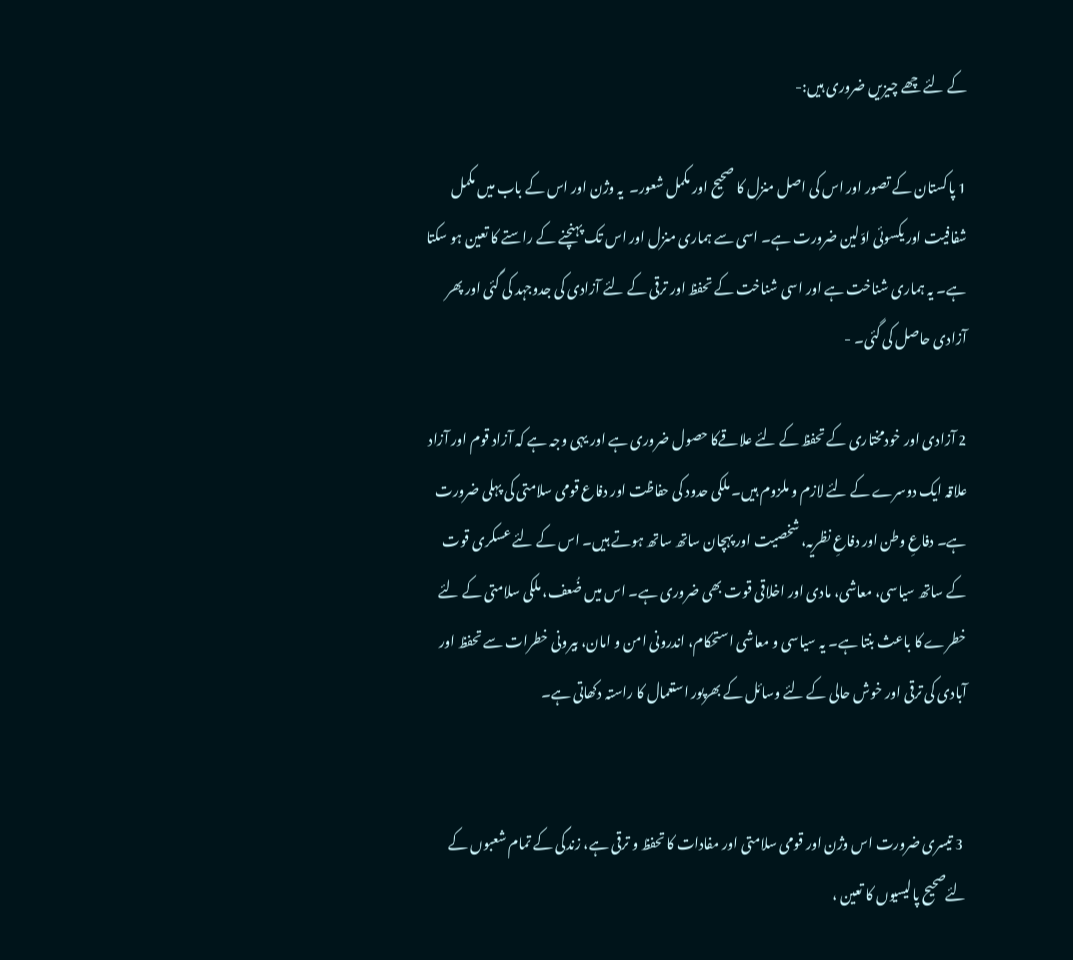کے لئے چھے چیزیں ضروری ہیں:-

1 پاکستان کے تصور اور اس کی اصل منزل کا صحیح اور مکمل شعور۔  یہ وژن اور اس کے باب میں مکمل شفافیت اور یکسوئی اوّلین ضرورت ہے۔ اسی سے ہماری منزل اور اس تک پہنچنے کے راستے کا تعین ہو سکتا ہے۔ یہ ہماری شناخت ہے اور اسی شناخت کے تحفظ اور ترقی کے لئے آزادی کی جدوجہد کی گئی اور پھر آزادی حاصل کی گئی۔ -

2 آزادی اور خودمختاری کے تحفظ کے لئے علاقےکا حصول ضروری ہے اور یہی وجہ ہے کہ آزاد قوم اور آزاد علاقہ ایک دوسرے کے لئے لازم و ملزوم ہیں۔ ملکی حدود کی حفاظت اور دفاع قومی سلامتی کی پہلی ضرورت ہے۔ دفاعِ وطن اور دفاعِ نظریہ، شخصیت اور پہچان ساتھ ساتھ ہوتے ہیں۔ اس کے لئے عسکری قوت کے ساتھ سیاسی، معاشی، مادی اور اخلاقی قوت بھی ضروری ہے۔ اس میں ضُعف، ملکی سلامتی کے لئے خطرے کا باعث بنتا ہے۔ یہ سیاسی و معاشی استحکام، اندرونی امن و امان، بیرونی خطرات سے تحفظ اور آبادی کی ترقی اور خوش حالی کے لئے وسائل کے بھرپور استعمال کا راستہ دکھاتی ہے۔


 3 تیسری ضرورت اس وژن اور قومی سلامتی اور مفادات کا تحفظ و ترقی ہے، زندگی کے تمام شعبوں کے لئےصحیح پالیسیوں کا تعین ،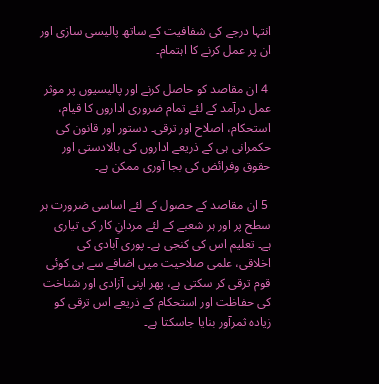انتہا درجے کی شفافیت کے ساتھ پالیسی سازی اور ان پر عمل کرنے کا اہتمام۔

 4 ان مقاصد کو حاصل کرنے اور پالیسیوں پر موثر عمل درآمد کے لئے تمام ضروری اداروں کا قیام، استحکام، اصلاح اور ترقی۔ دستور اور قانون کی حکمرانی ہی کے ذریعے اداروں کی بالادستی اور حقوق وفرائض کی بجا آوری ممکن ہے۔

 5 ان مقاصد کے حصول کے لئے اساسی ضرورت ہر سطح پر اور ہر شعبے کے لئے مردانِ کار کی تیاری ہے۔ تعلیم اس کی کنجی ہے۔ پوری آبادی کی اخلاقی، علمی صلاحیت میں اضافے سے ہی کوئی قوم ترقی کر سکتی ہے، پھر اپنی آزادی اور شناخت کی حفاظت اور استحکام کے ذریعے اس ترقی کو زیادہ ثمرآور بنایا جاسکتا ہے۔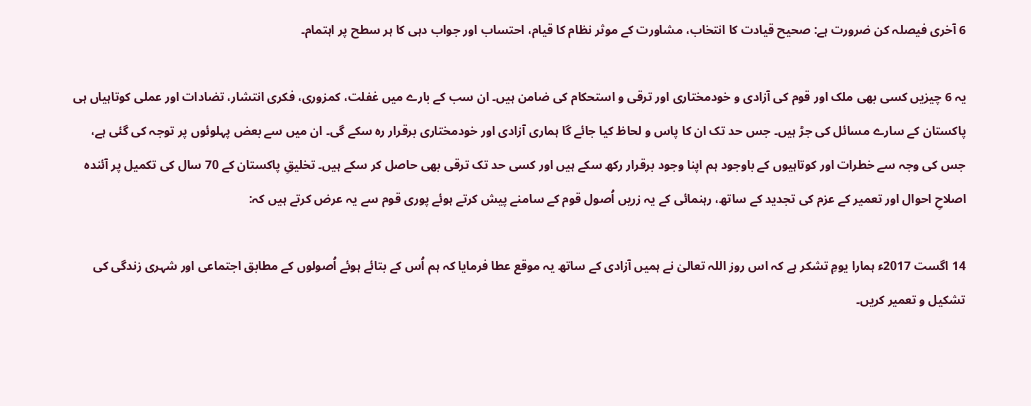6 آخری فیصلہ کن ضرورت ہے: صحیح قیادت کا انتخاب، مشاورت کے موثر نظام کا قیام، احتساب اور جواب دہی کا ہر سطح پر اہتمام۔

یہ 6 چیزیں کسی بھی ملک اور قوم کی آزادی و خودمختاری اور ترقی و استحکام کی ضامن ہیں۔ ان سب کے بارے میں غفلت، کمزوری، فکری انتشار، تضادات اور عملی کوتاہیاں ہی پاکستان کے سارے مسائل کی جڑ ہیں۔ جس حد تک ان کا پاس و لحاظ کیا جائے گا ہماری آزادی اور خودمختاری برقرار رہ سکے گی۔ ان میں سے بعض پہلوئوں پر توجہ کی گئی ہے، جس کی وجہ سے خطرات اور کوتاہیوں کے باوجود ہم اپنا وجود برقرار رکھ سکے ہیں اور کسی حد تک ترقی بھی حاصل کر سکے ہیں۔ تخلیقِ پاکستان کے 70 سال کی تکمیل پر آئندہ اصلاحِ احوال اور تعمیر کے عزم کی تجدید کے ساتھ، رہنمائی کے یہ زریں اُصول قوم کے سامنے پیش کرتے ہوئے پوری قوم سے یہ عرض کرتے ہیں کہ:

14 اگست 2017ء ہمارا یومِ تشکر ہے کہ اس روز اللہ تعالیٰ نے ہمیں آزادی کے ساتھ یہ موقع عطا فرمایا کہ ہم اُس کے بتائے ہوئے اُصولوں کے مطابق اجتماعی اور شہری زندگی کی تشکیل و تعمیر کریں۔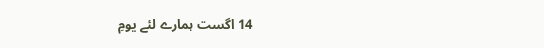14 اگست ہمارے لئے یومِ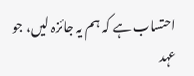احتساب ہے کہ ہم یہ جائزہ لیں، جو عہد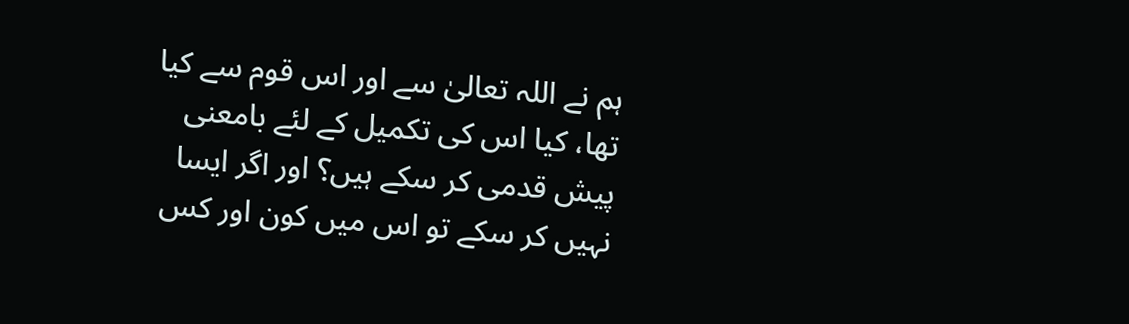ہم نے اللہ تعالیٰ سے اور اس قوم سے کیا تھا، کیا اس کی تکمیل کے لئے بامعنی پیش قدمی کر سکے ہیں؟ اور اگر ایسا نہیں کر سکے تو اس میں کون اور کس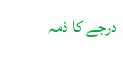درجے کا ذمہ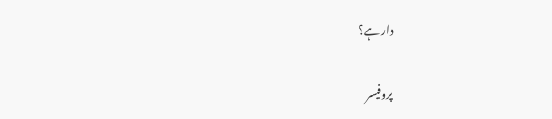دار ہے؟

پروفیسر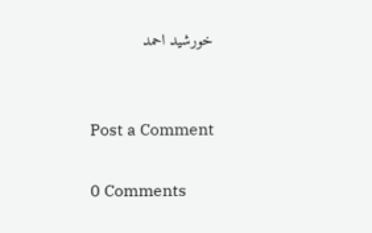خورشید احمد


Post a Comment

0 Comments